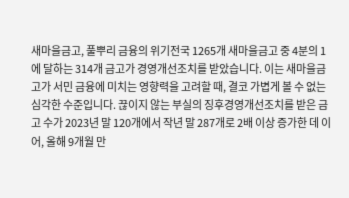새마을금고, 풀뿌리 금융의 위기전국 1265개 새마을금고 중 4분의 1에 달하는 314개 금고가 경영개선조치를 받았습니다. 이는 새마을금고가 서민 금융에 미치는 영향력을 고려할 때, 결코 가볍게 볼 수 없는 심각한 수준입니다. 끊이지 않는 부실의 징후경영개선조치를 받은 금고 수가 2023년 말 120개에서 작년 말 287개로 2배 이상 증가한 데 이어, 올해 9개월 만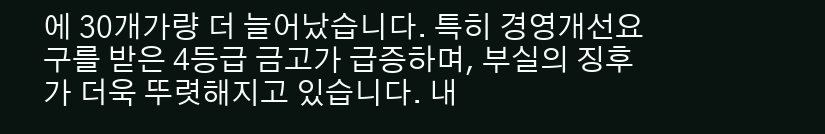에 30개가량 더 늘어났습니다. 특히 경영개선요구를 받은 4등급 금고가 급증하며, 부실의 징후가 더욱 뚜렷해지고 있습니다. 내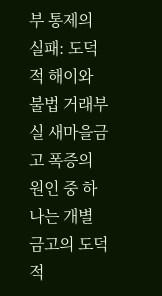부 통제의 실패: 도덕적 해이와 불법 거래부실 새마을금고 폭증의 원인 중 하나는 개별 금고의 도덕적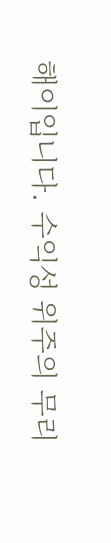해이입니다. 수익성 위주의 무리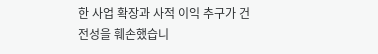한 사업 확장과 사적 이익 추구가 건전성을 훼손했습니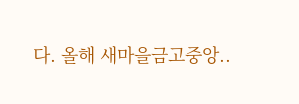다. 올해 새마을금고중앙..